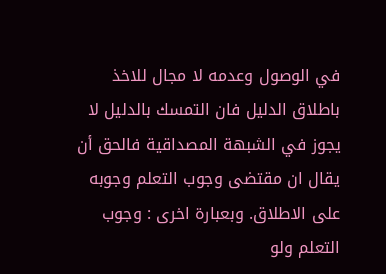في الوصول وعدمه لا مجال للاخذ باطلاق الدليل فان التمسك بالدليل لا يجوز في الشبهة المصداقية فالحق أن يقال ان مقتضى وجوب التعلم وجوبه على الاطلاق. وبعبارة اخرى : وجوب التعلم ولو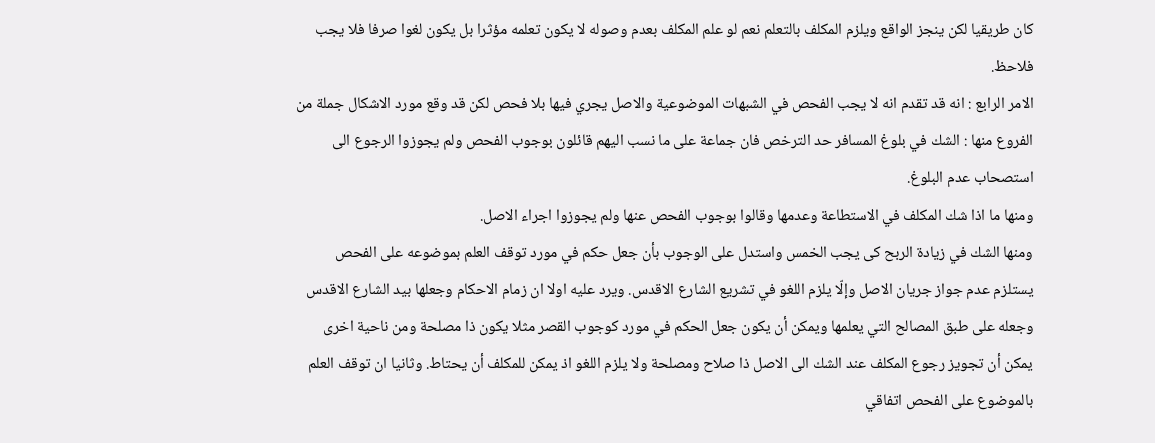كان طريقيا لكن ينجز الواقع ويلزم المكلف بالتعلم نعم لو علم المكلف بعدم وصوله لا يكون تعلمه مؤثرا بل يكون لغوا صرفا فلا يجب فلاحظ.
الامر الرابع : انه قد تقدم انه لا يجب الفحص في الشبهات الموضوعية والاصل يجري فيها بلا فحص لكن قد وقع مورد الاشكال جملة من الفروع منها : الشك في بلوغ المسافر حد الترخص فان جماعة على ما نسب اليهم قائلون بوجوب الفحص ولم يجوزوا الرجوع الى استصحاب عدم البلوغ.
ومنها ما اذا شك المكلف في الاستطاعة وعدمها وقالوا بوجوب الفحص عنها ولم يجوزوا اجراء الاصل.
ومنها الشك في زيادة الربح كى يجب الخمس واستدل على الوجوب بأن جعل حكم في مورد توقف العلم بموضوعه على الفحص يستلزم عدم جواز جريان الاصل وإلّا يلزم اللغو في تشريع الشارع الاقدس. ويرد عليه اولا ان زمام الاحكام وجعلها بيد الشارع الاقدس وجعله على طبق المصالح التي يعلمها ويمكن أن يكون جعل الحكم في مورد كوجوب القصر مثلا يكون ذا مصلحة ومن ناحية اخرى يمكن أن تجويز رجوع المكلف عند الشك الى الاصل ذا صلاح ومصلحة ولا يلزم اللغو اذ يمكن للمكلف أن يحتاط. وثانيا ان توقف العلم بالموضوع على الفحص اتفاقي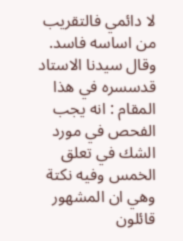لا دائمي فالتقريب من اساسه فاسد.
وقال سيدنا الاستاد قدسسره في هذا المقام : انه يجب الفحص في مورد الشك في تعلق الخمس وفيه نكتة وهي ان المشهور قائلون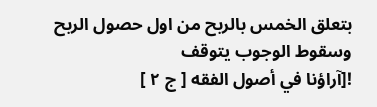بتعلق الخمس بالربح من اول حصول الربح وسقوط الوجوب يتوقف
![آراؤنا في أصول الفقه [ ج ٢ ]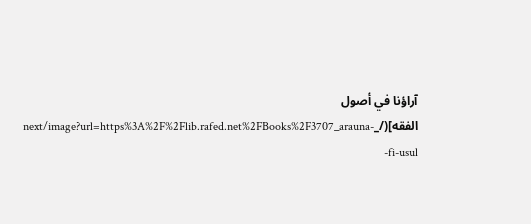آراؤنا في أصول الفقه](/_next/image?url=https%3A%2F%2Flib.rafed.net%2FBooks%2F3707_arauna-fi-usul-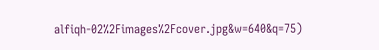alfiqh-02%2Fimages%2Fcover.jpg&w=640&q=75)